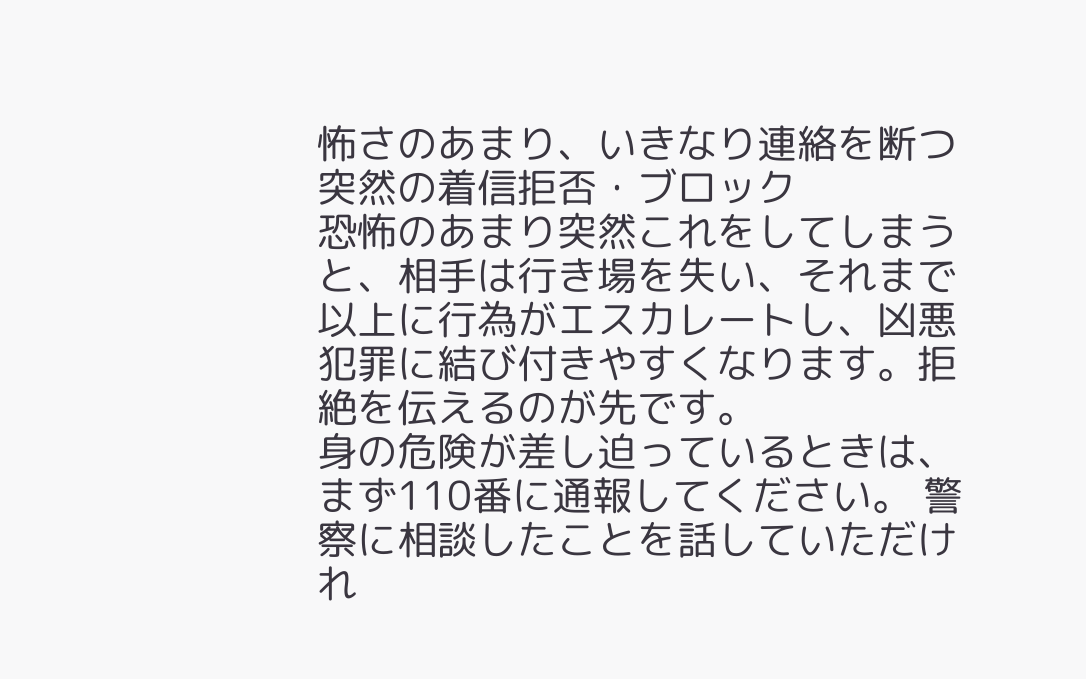怖さのあまり、いきなり連絡を断つ
突然の着信拒否・ブロック
恐怖のあまり突然これをしてしまうと、相手は行き場を失い、それまで以上に行為がエスカレートし、凶悪犯罪に結び付きやすくなります。拒絶を伝えるのが先です。
身の危険が差し迫っているときは、まず110番に通報してください。 警察に相談したことを話していただけれ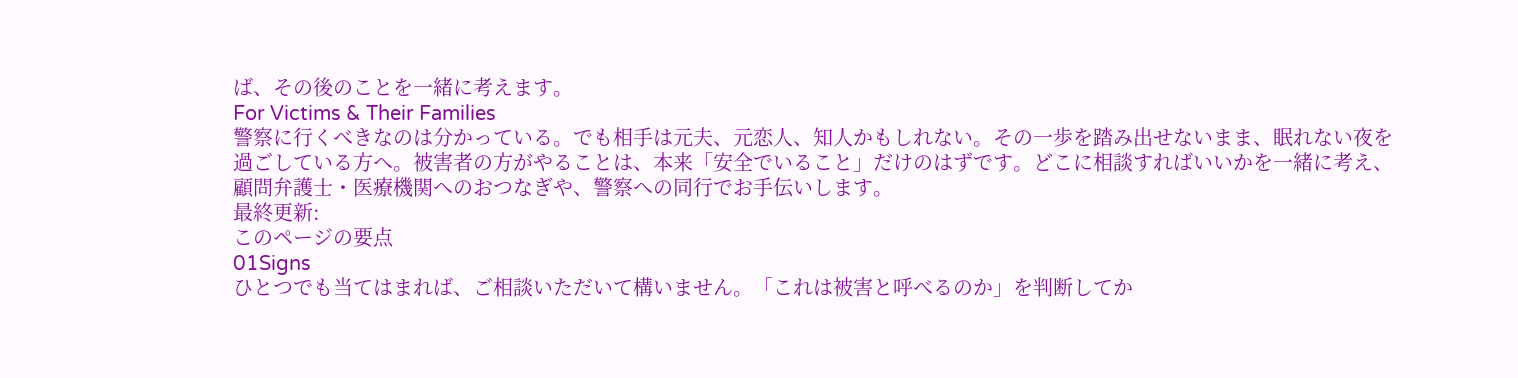ば、その後のことを一緒に考えます。
For Victims & Their Families
警察に行くべきなのは分かっている。でも相手は元夫、元恋人、知人かもしれない。その一歩を踏み出せないまま、眠れない夜を過ごしている方へ。被害者の方がやることは、本来「安全でいること」だけのはずです。どこに相談すればいいかを一緒に考え、顧問弁護士・医療機関へのおつなぎや、警察への同行でお手伝いします。
最終更新:
このページの要点
01Signs
ひとつでも当てはまれば、ご相談いただいて構いません。「これは被害と呼べるのか」を判断してか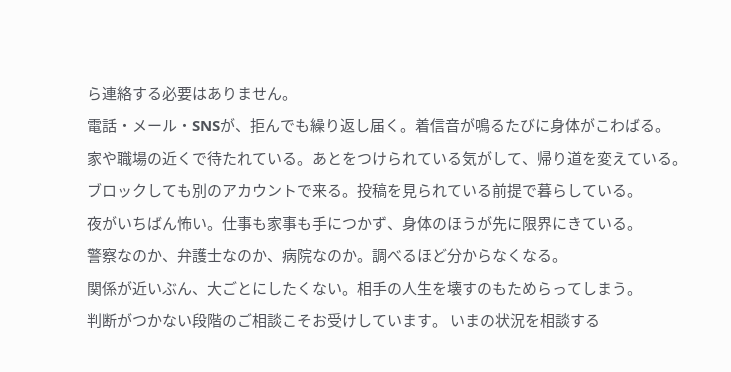ら連絡する必要はありません。
電話・メール・SNSが、拒んでも繰り返し届く。着信音が鳴るたびに身体がこわばる。
家や職場の近くで待たれている。あとをつけられている気がして、帰り道を変えている。
ブロックしても別のアカウントで来る。投稿を見られている前提で暮らしている。
夜がいちばん怖い。仕事も家事も手につかず、身体のほうが先に限界にきている。
警察なのか、弁護士なのか、病院なのか。調べるほど分からなくなる。
関係が近いぶん、大ごとにしたくない。相手の人生を壊すのもためらってしまう。
判断がつかない段階のご相談こそお受けしています。 いまの状況を相談する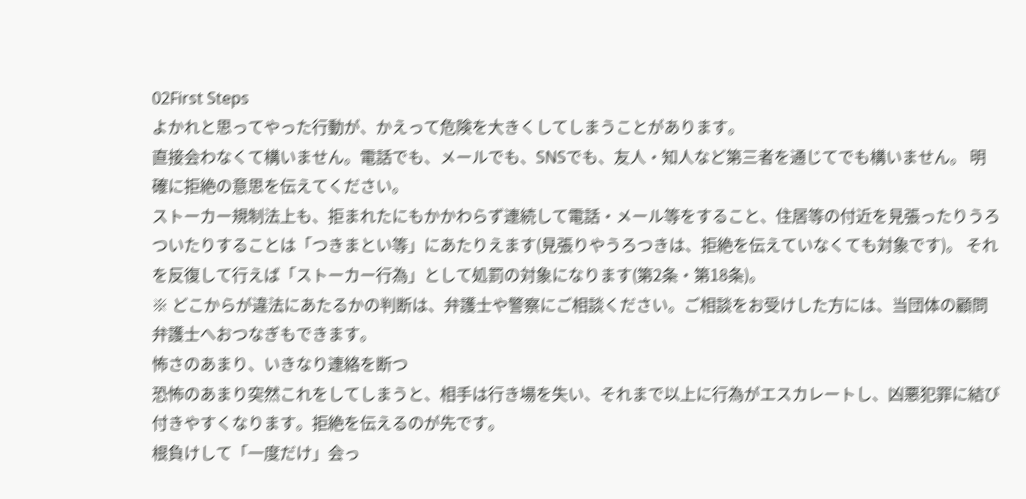02First Steps
よかれと思ってやった行動が、かえって危険を大きくしてしまうことがあります。
直接会わなくて構いません。電話でも、メールでも、SNSでも、友人・知人など第三者を通じてでも構いません。 明確に拒絶の意思を伝えてください。
ストーカー規制法上も、拒まれたにもかかわらず連続して電話・メール等をすること、住居等の付近を見張ったりうろついたりすることは「つきまとい等」にあたりえます(見張りやうろつきは、拒絶を伝えていなくても対象です)。 それを反復して行えば「ストーカー行為」として処罰の対象になります(第2条・第18条)。
※ どこからが違法にあたるかの判断は、弁護士や警察にご相談ください。ご相談をお受けした方には、当団体の顧問弁護士へおつなぎもできます。
怖さのあまり、いきなり連絡を断つ
恐怖のあまり突然これをしてしまうと、相手は行き場を失い、それまで以上に行為がエスカレートし、凶悪犯罪に結び付きやすくなります。拒絶を伝えるのが先です。
根負けして「一度だけ」会っ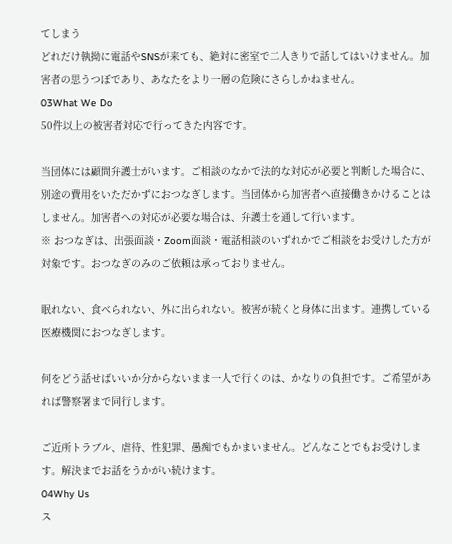てしまう
どれだけ執拗に電話やSNSが来ても、絶対に密室で二人きりで話してはいけません。加害者の思うつぼであり、あなたをより一層の危険にさらしかねません。
03What We Do
50件以上の被害者対応で行ってきた内容です。

当団体には顧問弁護士がいます。ご相談のなかで法的な対応が必要と判断した場合に、別途の費用をいただかずにおつなぎします。当団体から加害者へ直接働きかけることはしません。加害者への対応が必要な場合は、弁護士を通して行います。
※ おつなぎは、出張面談・Zoom面談・電話相談のいずれかでご相談をお受けした方が対象です。おつなぎのみのご依頼は承っておりません。

眠れない、食べられない、外に出られない。被害が続くと身体に出ます。連携している医療機関におつなぎします。

何をどう話せばいいか分からないまま一人で行くのは、かなりの負担です。ご希望があれば警察署まで同行します。

ご近所トラブル、虐待、性犯罪、愚痴でもかまいません。どんなことでもお受けします。解決までお話をうかがい続けます。
04Why Us
ス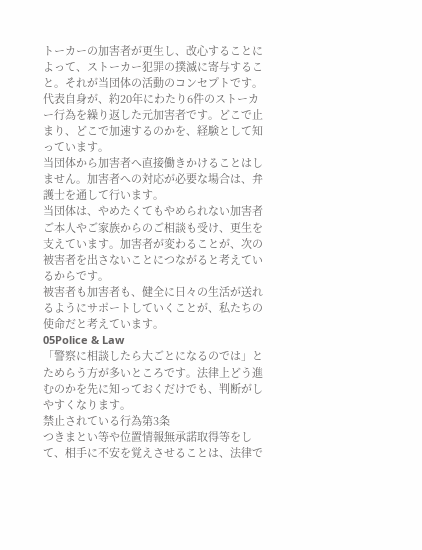トーカーの加害者が更生し、改心することによって、ストーカー犯罪の撲滅に寄与すること。それが当団体の活動のコンセプトです。
代表自身が、約20年にわたり6件のストーカー行為を繰り返した元加害者です。どこで止まり、どこで加速するのかを、経験として知っています。
当団体から加害者へ直接働きかけることはしません。加害者への対応が必要な場合は、弁護士を通して行います。
当団体は、やめたくてもやめられない加害者ご本人やご家族からのご相談も受け、更生を支えています。加害者が変わることが、次の被害者を出さないことにつながると考えているからです。
被害者も加害者も、健全に日々の生活が送れるようにサポートしていくことが、私たちの使命だと考えています。
05Police & Law
「警察に相談したら大ごとになるのでは」とためらう方が多いところです。法律上どう進むのかを先に知っておくだけでも、判断がしやすくなります。
禁止されている行為第3条
つきまとい等や位置情報無承諾取得等をして、相手に不安を覚えさせることは、法律で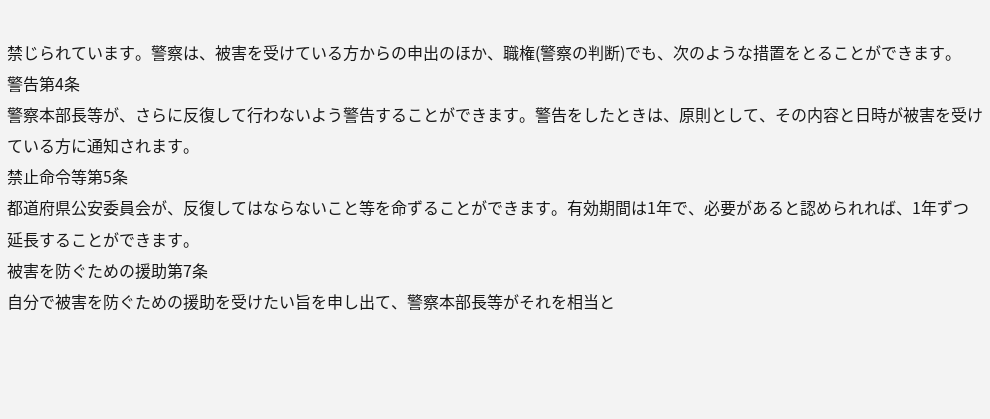禁じられています。警察は、被害を受けている方からの申出のほか、職権(警察の判断)でも、次のような措置をとることができます。
警告第4条
警察本部長等が、さらに反復して行わないよう警告することができます。警告をしたときは、原則として、その内容と日時が被害を受けている方に通知されます。
禁止命令等第5条
都道府県公安委員会が、反復してはならないこと等を命ずることができます。有効期間は1年で、必要があると認められれば、1年ずつ延長することができます。
被害を防ぐための援助第7条
自分で被害を防ぐための援助を受けたい旨を申し出て、警察本部長等がそれを相当と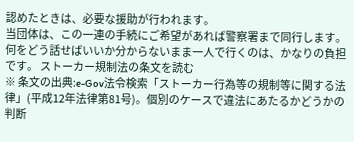認めたときは、必要な援助が行われます。
当団体は、この一連の手続にご希望があれば警察署まで同行します。 何をどう話せばいいか分からないまま一人で行くのは、かなりの負担です。 ストーカー規制法の条文を読む
※ 条文の出典:e-Gov法令検索「ストーカー行為等の規制等に関する法律」(平成12年法律第81号)。個別のケースで違法にあたるかどうかの判断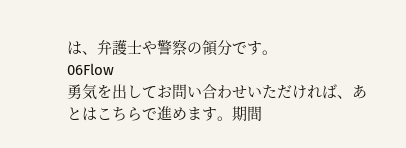は、弁護士や警察の領分です。
06Flow
勇気を出してお問い合わせいただければ、あとはこちらで進めます。期間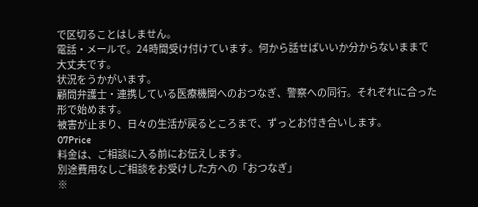で区切ることはしません。
電話・メールで。24時間受け付けています。何から話せばいいか分からないままで大丈夫です。
状況をうかがいます。
顧問弁護士・連携している医療機関へのおつなぎ、警察への同行。それぞれに合った形で始めます。
被害が止まり、日々の生活が戻るところまで、ずっとお付き合いします。
07Price
料金は、ご相談に入る前にお伝えします。
別途費用なしご相談をお受けした方への「おつなぎ」
※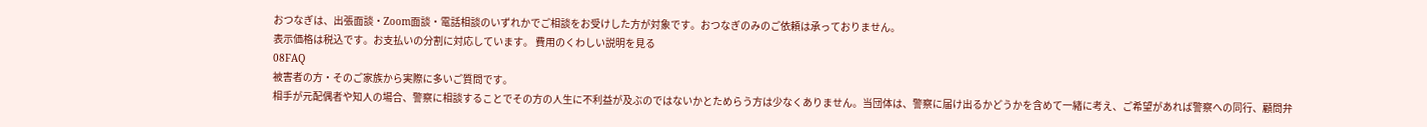おつなぎは、出張面談・Zoom面談・電話相談のいずれかでご相談をお受けした方が対象です。おつなぎのみのご依頼は承っておりません。
表示価格は税込です。お支払いの分割に対応しています。 費用のくわしい説明を見る
08FAQ
被害者の方・そのご家族から実際に多いご質問です。
相手が元配偶者や知人の場合、警察に相談することでその方の人生に不利益が及ぶのではないかとためらう方は少なくありません。当団体は、警察に届け出るかどうかを含めて一緒に考え、ご希望があれば警察への同行、顧問弁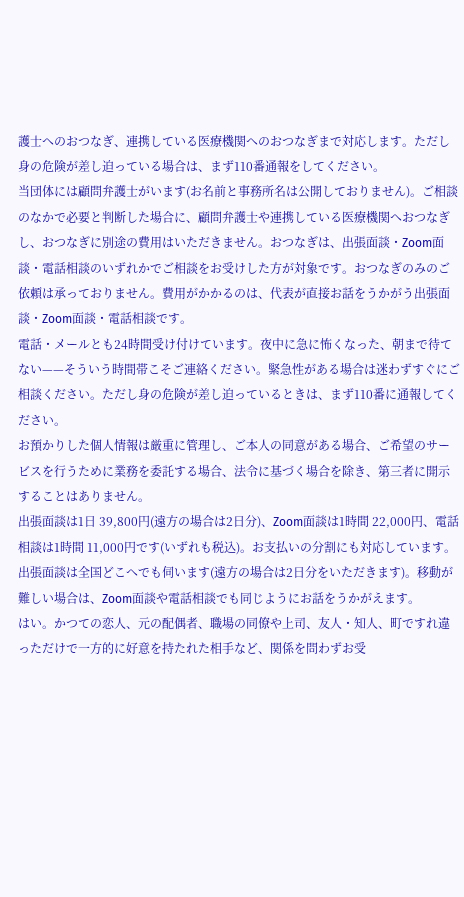護士へのおつなぎ、連携している医療機関へのおつなぎまで対応します。ただし身の危険が差し迫っている場合は、まず110番通報をしてください。
当団体には顧問弁護士がいます(お名前と事務所名は公開しておりません)。ご相談のなかで必要と判断した場合に、顧問弁護士や連携している医療機関へおつなぎし、おつなぎに別途の費用はいただきません。おつなぎは、出張面談・Zoom面談・電話相談のいずれかでご相談をお受けした方が対象です。おつなぎのみのご依頼は承っておりません。費用がかかるのは、代表が直接お話をうかがう出張面談・Zoom面談・電話相談です。
電話・メールとも24時間受け付けています。夜中に急に怖くなった、朝まで待てない——そういう時間帯こそご連絡ください。緊急性がある場合は迷わずすぐにご相談ください。ただし身の危険が差し迫っているときは、まず110番に通報してください。
お預かりした個人情報は厳重に管理し、ご本人の同意がある場合、ご希望のサービスを行うために業務を委託する場合、法令に基づく場合を除き、第三者に開示することはありません。
出張面談は1日 39,800円(遠方の場合は2日分)、Zoom面談は1時間 22,000円、電話相談は1時間 11,000円です(いずれも税込)。お支払いの分割にも対応しています。
出張面談は全国どこへでも伺います(遠方の場合は2日分をいただきます)。移動が難しい場合は、Zoom面談や電話相談でも同じようにお話をうかがえます。
はい。かつての恋人、元の配偶者、職場の同僚や上司、友人・知人、町ですれ違っただけで一方的に好意を持たれた相手など、関係を問わずお受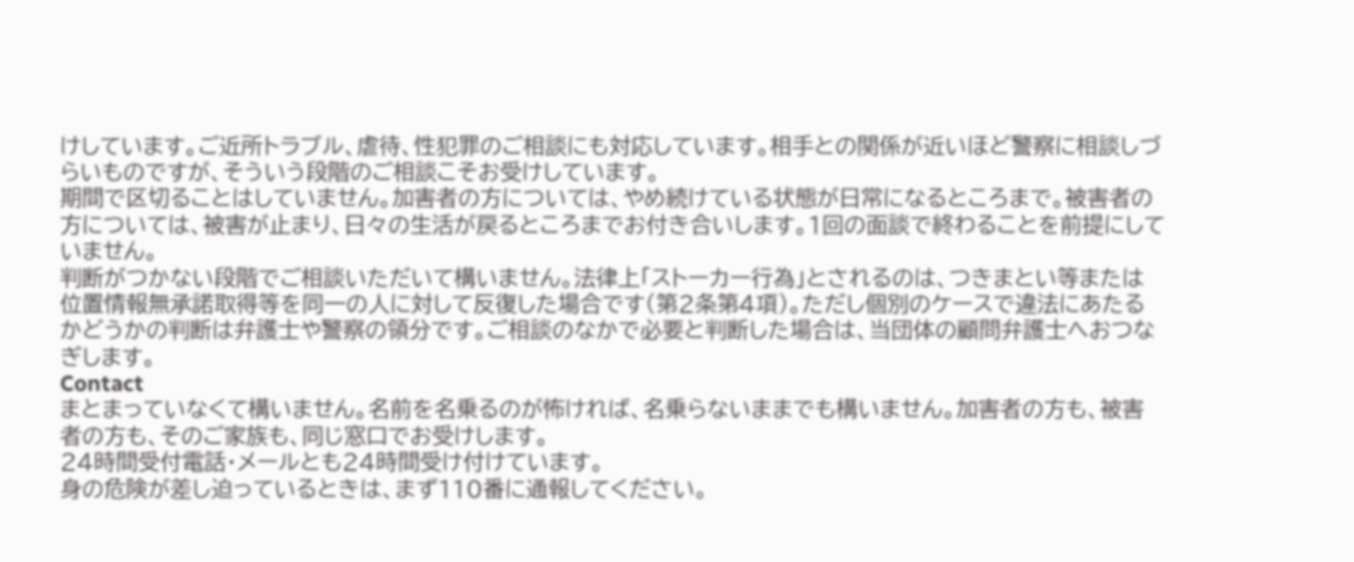けしています。ご近所トラブル、虐待、性犯罪のご相談にも対応しています。相手との関係が近いほど警察に相談しづらいものですが、そういう段階のご相談こそお受けしています。
期間で区切ることはしていません。加害者の方については、やめ続けている状態が日常になるところまで。被害者の方については、被害が止まり、日々の生活が戻るところまでお付き合いします。1回の面談で終わることを前提にしていません。
判断がつかない段階でご相談いただいて構いません。法律上「ストーカー行為」とされるのは、つきまとい等または位置情報無承諾取得等を同一の人に対して反復した場合です(第2条第4項)。ただし個別のケースで違法にあたるかどうかの判断は弁護士や警察の領分です。ご相談のなかで必要と判断した場合は、当団体の顧問弁護士へおつなぎします。
Contact
まとまっていなくて構いません。名前を名乗るのが怖ければ、名乗らないままでも構いません。加害者の方も、被害者の方も、そのご家族も、同じ窓口でお受けします。
24時間受付電話・メールとも24時間受け付けています。
身の危険が差し迫っているときは、まず110番に通報してください。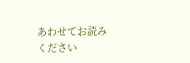あわせてお読みください